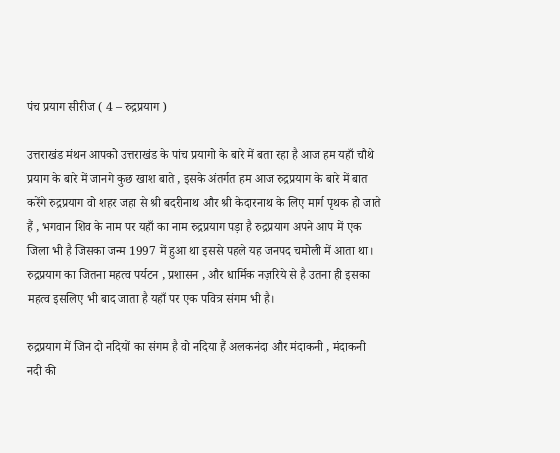पंच प्रयाग सीरीज ( 4 – रुद्रप्रयाग )

उत्तराखंड मंथन आपको उत्तराखंड के पांच प्रयागो के बारे में बता रहा है आज हम यहाँ चौथे प्रयाग के बारे में जानगे कुछ खाश बाते , इसके अंतर्गत हम आज रुद्रप्रयाग के बारे में बात करेंगे रुद्रप्रयाग वो शहर जहा से श्री बदरीनाथ और श्री केदारनाथ के लिए मार्ग पृथक हो जाते हैं , भगवान शिव के नाम पर यहाँ का नाम रुद्रप्रयाग पड़ा है रुद्रप्रयाग अपने आप में एक जिला भी है जिसका जन्म 1997 में हुआ था इससे पहले यह जनपद चमोली में आता था। रुद्रप्रयाग का जितना महत्व पर्यटन , प्रशासन , और धार्मिक नज़रिये से है उतना ही इसका महत्व इसलिए भी बाद जाता है यहाँ पर एक पवित्र संगम भी है।

रुद्रप्रयाग में जिन दो नदियों का संगम है वो नदिया हैं अलकनंदा और मंदाकनी , मंदाकनी नदी की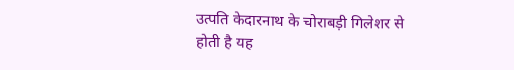उत्पति केदारनाथ के चोराबड़ी गिलेशर से होती है यह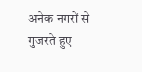अनेक नगरों से गुजरते हुए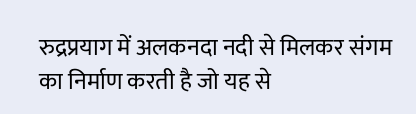रुद्रप्रयाग में अलकनदा नदी से मिलकर संगम का निर्माण करती है जो यह से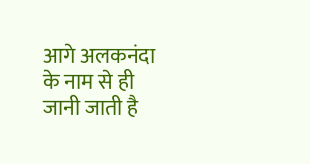आगे अलकनंदा के नाम से ही जानी जाती है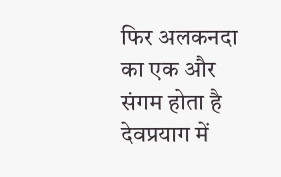फिर अलकनदा का एक और संगम होता है देवप्रयाग में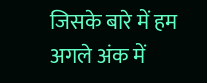जिसके बारे में हम अगले अंक में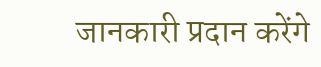जानकारी प्रदान करेंगे